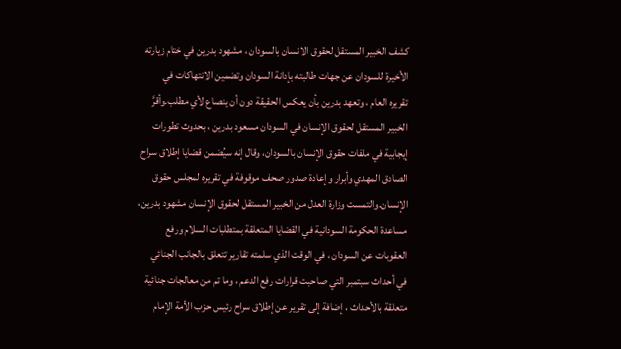كشف الخبير المستقل لحقوق الانسان بالسودان ، مشهود بدرين في ختام زيارته
الأخيرة للسودان عن جهات طالبته بإدانة السودان وتضمين الانتهاكات في
تقريره العام ، وتعهد بدرين بأن يعكس الحقيقة دون أن ينصاع لأي مطلب.وأقرَّ
الخبير المستقل لحقوق الإنسان في السودان مسعود بدرين ، بحدوث تطورات
إيجابية في ملفات حقوق الإنسان بالسودان، وقال إنه سيُضمن قضايا إطلاق سراح
الصادق المهدي وأبرار وإعادة صدور صحف موقوفة في تقريره لمجلس حقوق
الإنسان.والتمست وزارة العدل من الخبير المستقل لحقوق الإنسان مشهود بدرين،
مساعدة الحكومة السودانية في القضايا المتعلقة بمتطلبات السلام ورفع
العقوبات عن السودان ، في الوقت الذي سلمته تقارير تتعلق بالجانب الجنائي
في أحداث سبتمبر التي صاحبت قرارات رفع الدعم ، وما تم من معالجات جنائية
متعلقة بالأحداث ، إضافة إلى تقرير عن إطلاق سراح رئيس حزب الأمة الإمام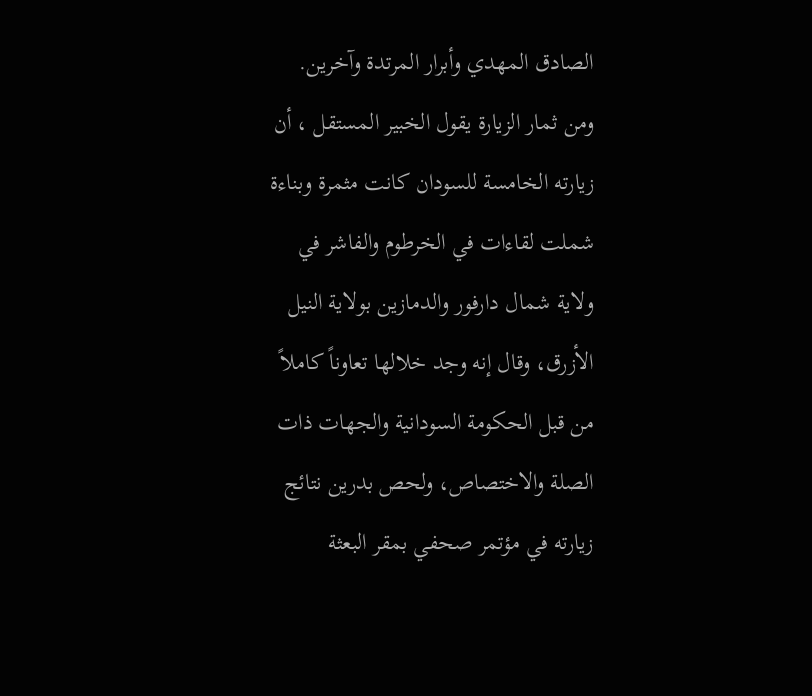الصادق المهدي وأبرار المرتدة وآخرين.
ومن ثمار الزيارة يقول الخبير المستقل ، أن زيارته الخامسة للسودان كانت مثمرة وبناءة شملت لقاءات في الخرطوم والفاشر في ولاية شمال دارفور والدمازين بولاية النيل الأزرق، وقال إنه وجد خلالها تعاوناً كاملاً من قبل الحكومة السودانية والجهات ذات الصلة والاختصاص، ولحص بدرين نتائج زيارته في مؤتمر صحفي بمقر البعثة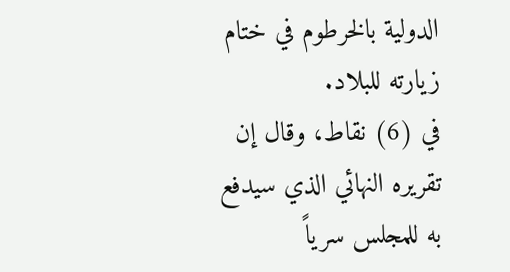الدولية بالخرطوم في ختام زيارته للبلاد.
في (6) نقاط، وقال إن تقريره النهائي الذي سيدفع به للمجلس سرياً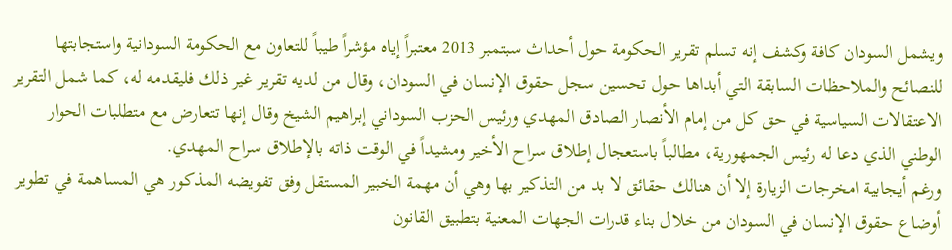ويشمل السودان كافة وكشف إنه تسلم تقرير الحكومة حول أحداث سبتمبر 2013 معتبراً إياه مؤشراً طيباً للتعاون مع الحكومة السودانية واستجابتها للنصائح والملاحظات السابقة التي أبداها حول تحسين سجل حقوق الإنسان في السودان، وقال من لديه تقرير غير ذلك فليقدمه له، كما شمل التقرير الاعتقالات السياسية في حق كل من إمام الأنصار الصادق المهدي ورئيس الحزب السوداني إبراهيم الشيخ وقال إنها تتعارض مع متطلبات الحوار الوطني الذي دعا له رئيس الجمهورية، مطالباً باستعجال إطلاق سراح الأخير ومشيداً في الوقت ذاته بالإطلاق سراح المهدي.
ورغم أيجابية امخرجات الزيارة إلا أن هنالك حقائق لا بد من التذكير بها وهي أن مهمة الخبير المستقل وفق تفويضه المذكور هي المساهمة في تطوير أوضاع حقوق الإنسان في السودان من خلال بناء قدرات الجهات المعنية بتطبيق القانون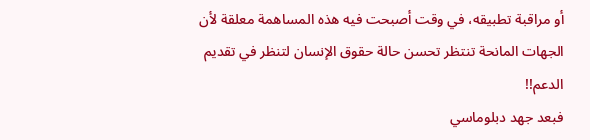أو مراقبة تطبيقه، في وقت أصبحت فيه هذه المساهمة معلقة لأن الجهات المانحة تنتظر تحسن حالة حقوق الإنسان لتنظر في تقديم الدعم!!
فبعد جهد دبلوماسي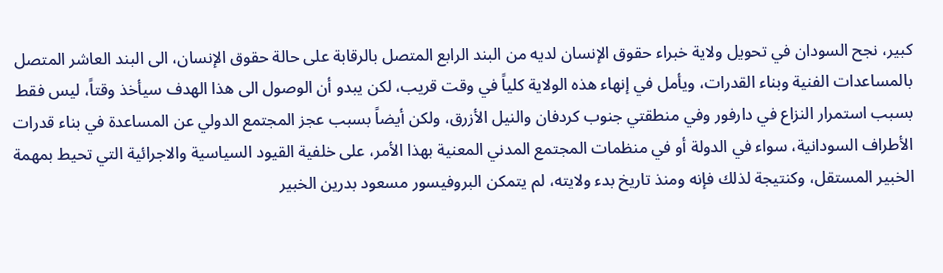كبير، نجح السودان في تحويل ولاية خبراء حقوق الإنسان لديه من البند الرابع المتصل بالرقابة على حالة حقوق الإنسان، الى البند العاشر المتصل بالمساعدات الفنية وبناء القدرات، ويأمل في إنهاء هذه الولاية كلياً في وقت قريب، لكن يبدو أن الوصول الى هذا الهدف سيأخذ وقتاً، ليس فقط بسبب استمرار النزاع في دارفور وفي منطقتي جنوب كردفان والنيل الأزرق، ولكن أيضاً بسبب عجز المجتمع الدولي عن المساعدة في بناء قدرات الأطراف السودانية، سواء في الدولة أو في منظمات المجتمع المدني المعنية بهذا الأمر، على خلفية القيود السياسية والاجرائية التي تحيط بمهمة الخبير المستقل، وكنتيجة لذلك فإنه ومنذ تاريخ بدء ولايته، لم يتمكن البروفيسور مسعود بدرين الخبير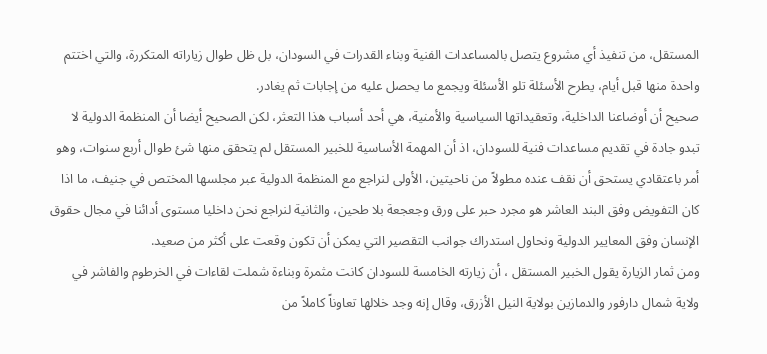المستقل، من تنفيذ أي مشروع يتصل بالمساعدات الفنية وبناء القدرات في السودان، بل ظل طوال زياراته المتكررة، والتي اختتم واحدة منها قبل أيام، يطرح الأسئلة تلو الأسئلة ويجمع ما يحصل عليه من إجابات ثم يغادر.
صحيح أن أوضاعنا الداخلية، وتعقيداتها السياسية والأمنية، هي أحد أسباب هذا التعثر، لكن الصحيح أيضا أن المنظمة الدولية لا تبدو جادة في تقديم مساعدات فنية للسودان، اذ أن المهمة الأساسية للخبير المستقل لم يتحقق منها شئ طوال أربع سنوات، وهو أمر باعتقادي يستحق أن نقف عنده مطولاً من ناحيتين، الأولى لنراجع مع المنظمة الدولية عبر مجلسها المختص في جنيف، ما اذا كان التفويض وفق البند العاشر هو مجرد حبر على ورق وجعجعة بلا طحين، والثانية لنراجع نحن داخليا مستوى أدائنا في مجال حقوق الإنسان وفق المعايير الدولية ونحاول استدراك جوانب التقصير التي يمكن أن تكون وقعت على أكثر من صعيد.
ومن ثمار الزيارة يقول الخبير المستقل ، أن زيارته الخامسة للسودان كانت مثمرة وبناءة شملت لقاءات في الخرطوم والفاشر في ولاية شمال دارفور والدمازين بولاية النيل الأزرق، وقال إنه وجد خلالها تعاوناً كاملاً من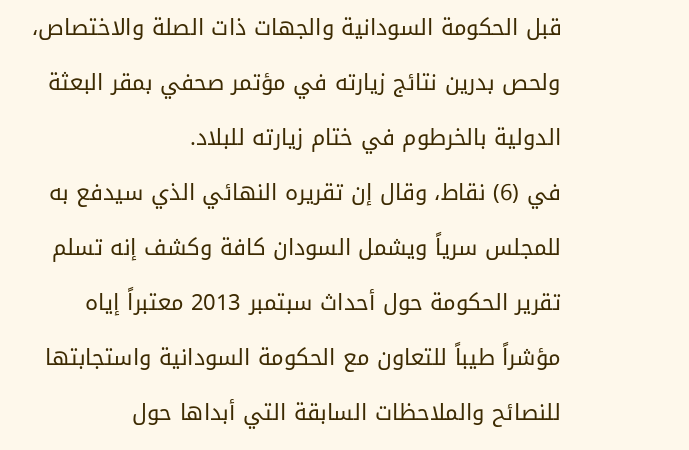قبل الحكومة السودانية والجهات ذات الصلة والاختصاص، ولحص بدرين نتائج زيارته في مؤتمر صحفي بمقر البعثة الدولية بالخرطوم في ختام زيارته للبلاد.
في (6) نقاط، وقال إن تقريره النهائي الذي سيدفع به للمجلس سرياً ويشمل السودان كافة وكشف إنه تسلم تقرير الحكومة حول أحداث سبتمبر 2013 معتبراً إياه مؤشراً طيباً للتعاون مع الحكومة السودانية واستجابتها للنصائح والملاحظات السابقة التي أبداها حول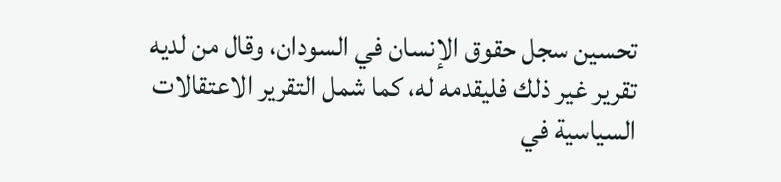تحسين سجل حقوق الإنسان في السودان، وقال من لديه تقرير غير ذلك فليقدمه له، كما شمل التقرير الاعتقالات السياسية في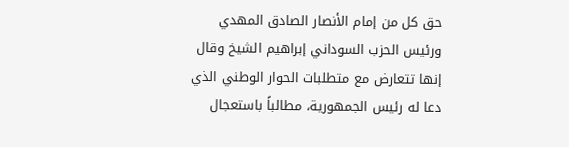حق كل من إمام الأنصار الصادق المهدي ورئيس الحزب السوداني إبراهيم الشيخ وقال إنها تتعارض مع متطلبات الحوار الوطني الذي دعا له رئيس الجمهورية، مطالباً باستعجال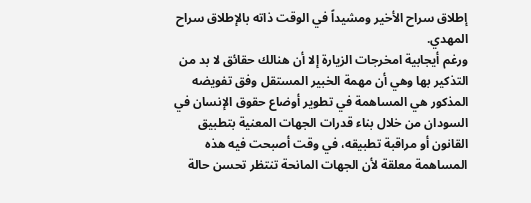إطلاق سراح الأخير ومشيداً في الوقت ذاته بالإطلاق سراح المهدي.
ورغم أيجابية امخرجات الزيارة إلا أن هنالك حقائق لا بد من التذكير بها وهي أن مهمة الخبير المستقل وفق تفويضه المذكور هي المساهمة في تطوير أوضاع حقوق الإنسان في السودان من خلال بناء قدرات الجهات المعنية بتطبيق القانون أو مراقبة تطبيقه، في وقت أصبحت فيه هذه المساهمة معلقة لأن الجهات المانحة تنتظر تحسن حالة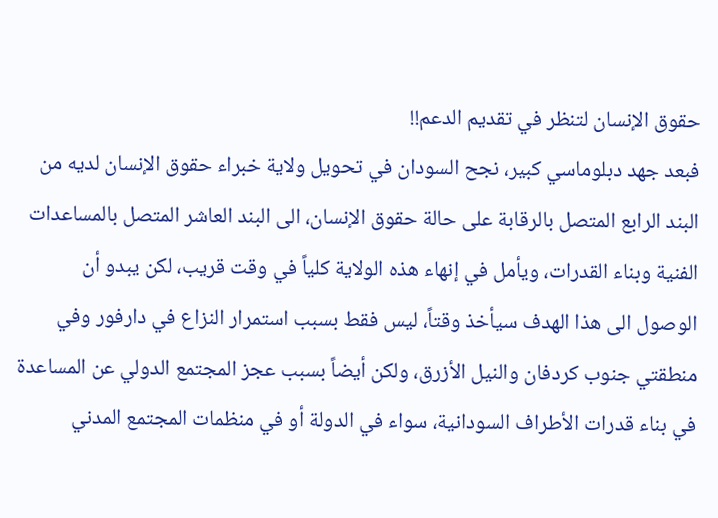حقوق الإنسان لتنظر في تقديم الدعم!!
فبعد جهد دبلوماسي كبير، نجح السودان في تحويل ولاية خبراء حقوق الإنسان لديه من البند الرابع المتصل بالرقابة على حالة حقوق الإنسان، الى البند العاشر المتصل بالمساعدات الفنية وبناء القدرات، ويأمل في إنهاء هذه الولاية كلياً في وقت قريب، لكن يبدو أن الوصول الى هذا الهدف سيأخذ وقتاً، ليس فقط بسبب استمرار النزاع في دارفور وفي منطقتي جنوب كردفان والنيل الأزرق، ولكن أيضاً بسبب عجز المجتمع الدولي عن المساعدة في بناء قدرات الأطراف السودانية، سواء في الدولة أو في منظمات المجتمع المدني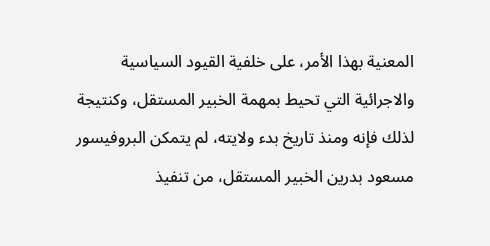المعنية بهذا الأمر، على خلفية القيود السياسية والاجرائية التي تحيط بمهمة الخبير المستقل، وكنتيجة لذلك فإنه ومنذ تاريخ بدء ولايته، لم يتمكن البروفيسور مسعود بدرين الخبير المستقل، من تنفيذ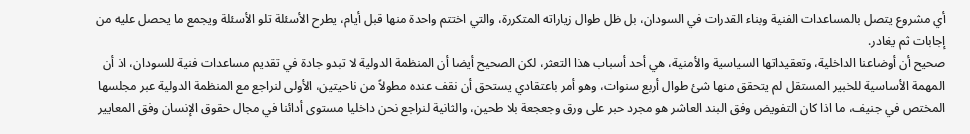أي مشروع يتصل بالمساعدات الفنية وبناء القدرات في السودان، بل ظل طوال زياراته المتكررة، والتي اختتم واحدة منها قبل أيام، يطرح الأسئلة تلو الأسئلة ويجمع ما يحصل عليه من إجابات ثم يغادر.
صحيح أن أوضاعنا الداخلية، وتعقيداتها السياسية والأمنية، هي أحد أسباب هذا التعثر، لكن الصحيح أيضا أن المنظمة الدولية لا تبدو جادة في تقديم مساعدات فنية للسودان، اذ أن المهمة الأساسية للخبير المستقل لم يتحقق منها شئ طوال أربع سنوات، وهو أمر باعتقادي يستحق أن نقف عنده مطولاً من ناحيتين، الأولى لنراجع مع المنظمة الدولية عبر مجلسها المختص في جنيف، ما اذا كان التفويض وفق البند العاشر هو مجرد حبر على ورق وجعجعة بلا طحين، والثانية لنراجع نحن داخليا مستوى أدائنا في مجال حقوق الإنسان وفق المعايير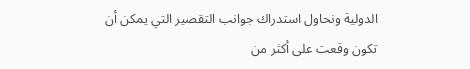الدولية ونحاول استدراك جوانب التقصير التي يمكن أن تكون وقعت على أكثر من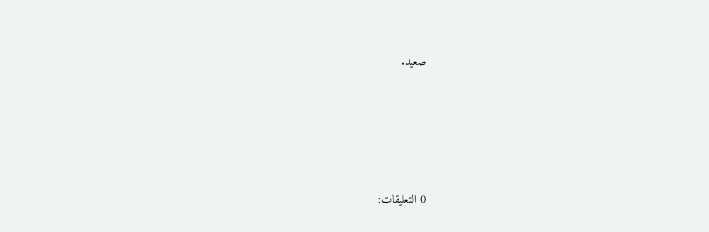صعيد.






0 التعليقات: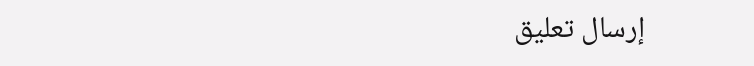إرسال تعليق